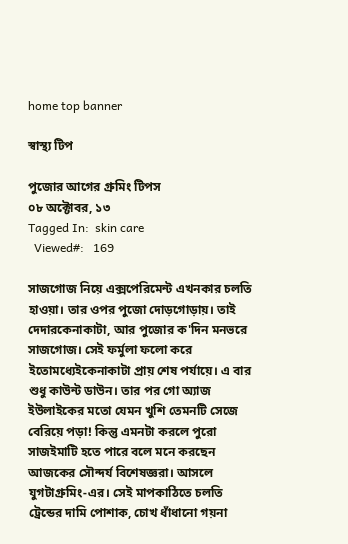home top banner

স্বাস্থ্য টিপ

পুজোর আগের গ্রুমিং টিপস
০৮ অক্টোবর, ১৩
Tagged In:  skin care
  Viewed#:   169

সাজগোজ নিয়ে এক্সপেরিমেন্ট এখনকার চলতি হাওয়া। তার ওপর পুজো দোড়গোড়ায়। তাই দেদারকেনাকাটা, আর পুজোর ক'দিন মনভরে সাজগোজ। সেই ফর্মুলা ফলো করে ইতোমধ্যেইকেনাকাটা প্রায় শেষ পর্যায়ে। এ বার শুধু কাউন্ট ডাউন। তার পর গো অ্যাজ ইউলাইকের মতো যেমন খুশি তেমনটি সেজে বেরিয়ে পড়া! কিন্তু এমনটা করলে পুরো সাজইমাটি হতে পারে বলে মনে করছেন আজকের সৌন্দর্য বিশেষজ্ঞরা। আসলে যুগটাগ্রুমিং-এর। সেই মাপকাঠিতে চলতি ট্রেন্ডের দামি পোশাক, চোখ ধাঁধানো গয়না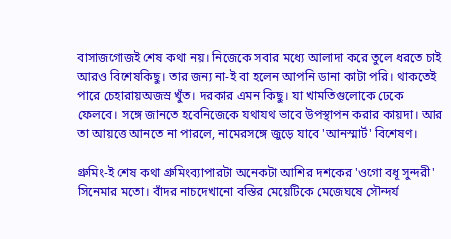বাসাজগোজই শেষ কথা নয়। নিজেকে সবার মধ্যে আলাদা করে তুলে ধরতে চাই আরও বিশেষকিছু। তার জন্য না-ই বা হলেন আপনি ডানা কাটা পরি। থাকতেই পারে চেহারায়অজস্র খুঁত। দরকার এমন কিছু। যা খামতিগুলোকে ঢেকে ফেলবে। সঙ্গে জানতে হবেনিজেকে যথাযথ ভাবে উপস্থাপন করার কায়দা। আর তা আয়ত্তে আনতে না পারলে, নামেরসঙ্গে জুড়ে যাবে 'আনস্মার্ট' বিশেষণ।

গ্রুমিং-ই শেষ কথা গ্রুমিংব্যাপারটা অনেকটা আশির দশকের 'ওগো বধূ সুন্দরী' সিনেমার মতো। বাঁদর নাচদেখানো বস্তির মেয়েটিকে মেজেঘষে সৌন্দর্য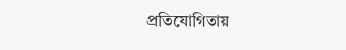প্রতিযোগিতায়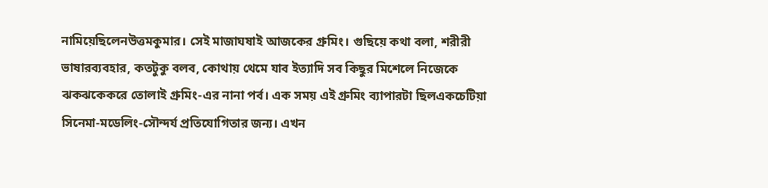নামিয়েছিলেনউত্তমকুমার। সেই মাজাঘষাই আজকের গ্রুমিং। গুছিয়ে কথা বলা, শরীরী ভাষারব্যবহার, কতটুকু বলব, কোথায় থেমে যাব ইত্যাদি সব কিছুর মিশেলে নিজেকে ঝকঝকেকরে তোলাই গ্রুমিং-এর নানা পর্ব। এক সময় এই গ্রুমিং ব্যাপারটা ছিলএকচেটিয়া সিনেমা-মডেলিং-সৌন্দর্য প্রতিযোগিতার জন্য। এখন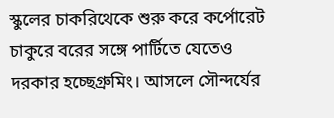স্কুলের চাকরিথেকে শুরু করে কর্পোরেট চাকুরে বরের সঙ্গে পার্টিতে যেতেও দরকার হচ্ছেগ্রুমিং। আসলে সৌন্দর্যের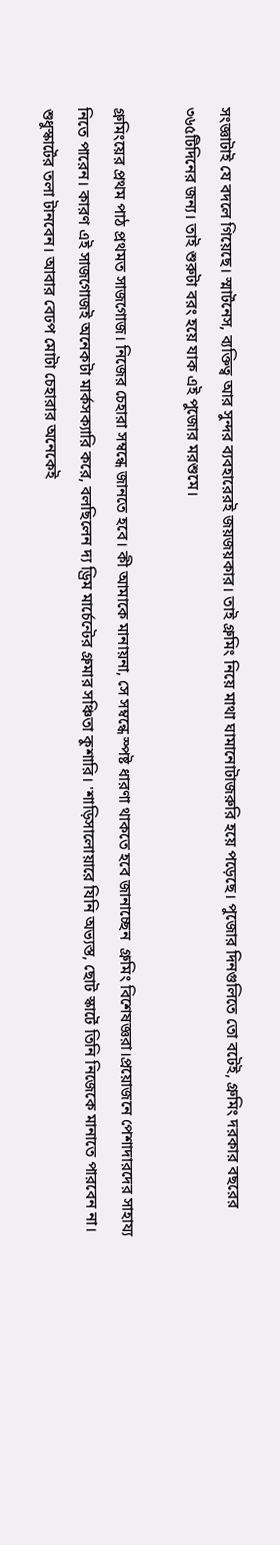সংজ্ঞাটাই যে বদলে গিয়েছে। স্মার্টনেস, ব্যক্তিত্ব আর সুন্দর ব্যবহারেরই জয়জয়কার। তাই গ্রুমিং নিয়ে মাথা ঘামানোটাজরুরি হয়ে পড়েছে। পুজোর দিনগুলিতে তো বটেই, গ্রুমিং দরকার বছরের ৩৬৫টিদিনের জন্য। তাই শুরুটা বরং হয়ে যাক এই পুজোর মরশুমে।

গ্রুমিংয়ের প্রথম পাঠ প্রথমত সাজগোজ। নিজের চেহারা সম্বন্ধে জানতে হবে। কী আমাকে মানায়না, সে সম্বন্ধে স্পষ্ট ধারণা থাকতে হবে জানাচ্ছেন  গ্রুমিং বিশেষজ্ঞরা।প্রয়োজনে পেশাদারদের সাহায্য নিতে পারেন। কারণ এই সাজগোজই অনেকটা মার্কসক্যারি করে, বলছিলেন দ্য ড্রিম মার্চেন্টের গ্রুমার সঞ্চিতা কুশারি। 'শাড়িসালোয়ারে যিনি অভ্যস্ত, ছোট স্কার্টে তিনি নিজেকে মানাতে পারবেন না। শুধুস্কার্টের তলা টানবেন। আবার বেঢপ মোটা চেহারার অনেকেই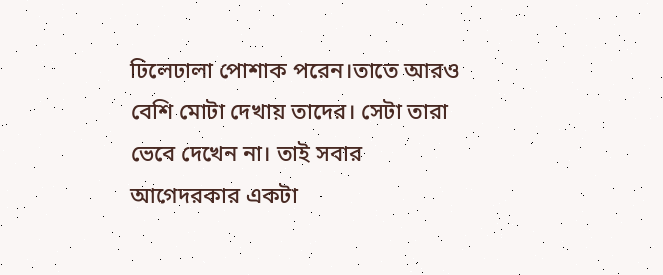ঢিলেঢালা পোশাক পরেন।তাতে আরও বেশি মোটা দেখায় তাদের। সেটা তারা ভেবে দেখেন না। তাই সবার আগেদরকার একটা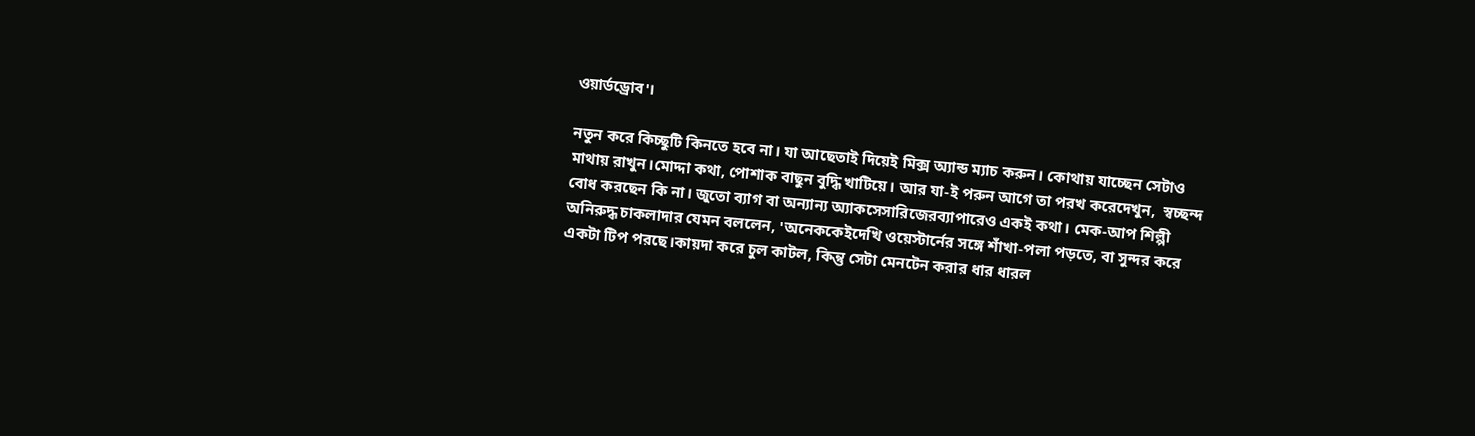ওয়ার্ডড্রোব'।

নতুন করে কিচ্ছুটি কিনতে হবে না। যা আছেতাই দিয়েই মিক্স অ্যান্ড ম্যাচ করুন। কোথায় যাচ্ছেন সেটাও মাথায় রাখুন।মোদ্দা কথা, পোশাক বাছুন বুদ্ধি খাটিয়ে। আর যা-ই পরুন আগে তা পরখ করেদেখুন,  স্বচ্ছন্দ বোধ করছেন কি না। জুতো ব্যাগ বা অন্যান্য অ্যাকসেসারিজেরব্যাপারেও একই কথা। মেক-আপ শিল্পী অনিরুদ্ধ চাকলাদার যেমন বললেন, 'অনেককেইদেখি ওয়েস্টার্নের সঙ্গে শাঁখা-পলা পড়তে, বা সুন্দর করে একটা টিপ পরছে।কায়দা করে চুল কাটল, কিন্তু সেটা মেনটেন করার ধার ধারল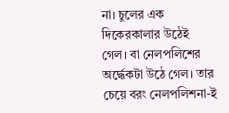না। চুলের এক দিকেরকালার উঠেই গেল। বা নেলপলিশের অর্দ্ধেকটা উঠে গেল। তার চেয়ে বরং নেলপলিশনা-ই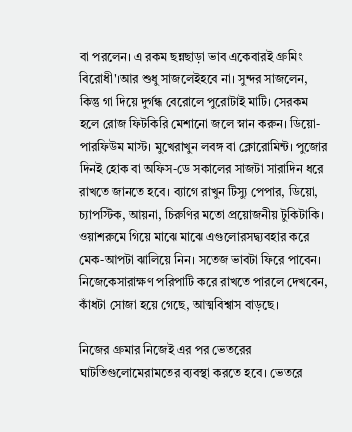বা পরলেন। এ রকম ছন্নছাড়া ভাব একেবারই গ্রুমিং বিরোধী'।আর শুধু সাজলেইহবে না। সুন্দর সাজলেন, কিন্তু গা দিয়ে দুর্গন্ধ বেরোলে পুরোটাই মাটি। সেরকম হলে রোজ ফিটকিরি মেশানো জলে স্নান করুন। ডিয়ো-পারফিউম মাস্ট। মুখেরাখুন লবঙ্গ বা ক্লোরোমিন্ট। পুজোর দিনই হোক বা অফিস-ডে সকালের সাজটা সারাদিন ধরে রাখতে জানতে হবে। ব্যাগে রাখুন টিস্যু পেপার, ডিয়ো, চ্যাপস্টিক, আয়না, চিরুণির মতো প্রয়োজনীয় টুকিটাকি। ওয়াশরুমে গিয়ে মাঝে মাঝে এগুলোরসদ্ব্যবহার করে মেক-আপটা ঝালিয়ে নিন। সতেজ ভাবটা ফিরে পাবেন। নিজেকেসারাক্ষণ পরিপাটি করে রাখতে পারলে দেখবেন, কাঁধটা সোজা হয়ে গেছে, আত্মবিশ্বাস বাড়ছে।

নিজের গ্রুমার নিজেই এর পর ভেতরের ঘাটতিগুলোমেরামতের ব্যবস্থা করতে হবে। ভেতরে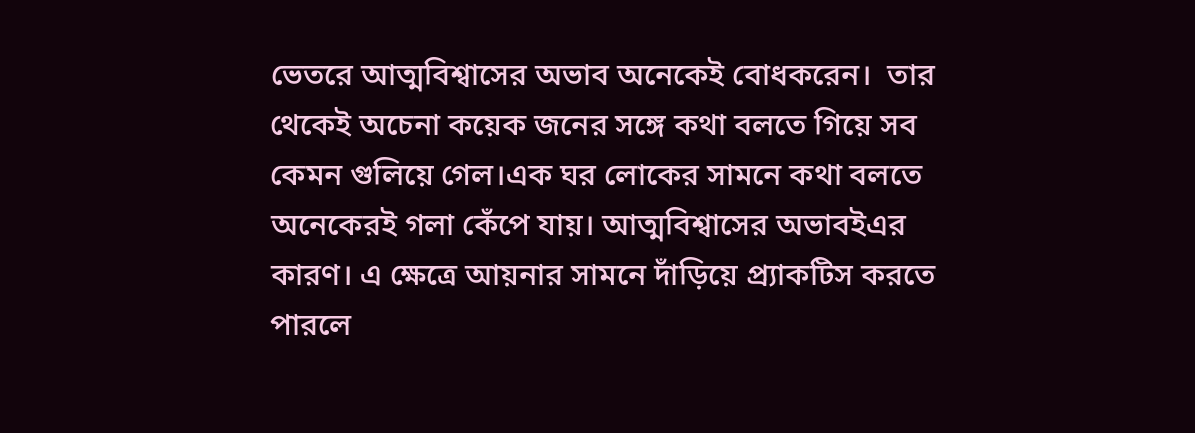ভেতরে আত্মবিশ্বাসের অভাব অনেকেই বোধকরেন।  তার থেকেই অচেনা কয়েক জনের সঙ্গে কথা বলতে গিয়ে সব কেমন গুলিয়ে গেল।এক ঘর লোকের সামনে কথা বলতে অনেকেরই গলা কেঁপে যায়। আত্মবিশ্বাসের অভাবইএর কারণ। এ ক্ষেত্রে আয়নার সামনে দাঁড়িয়ে প্র্যাকটিস করতে পারলে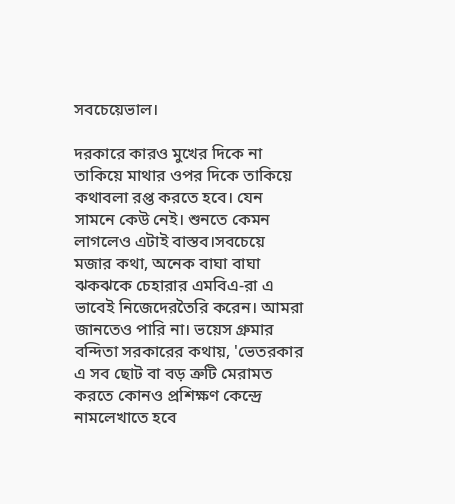সবচেয়েভাল।

দরকারে কারও মুখের দিকে না তাকিয়ে মাথার ওপর দিকে তাকিয়ে কথাবলা রপ্ত করতে হবে। যেন সামনে কেউ নেই। শুনতে কেমন লাগলেও এটাই বাস্তব।সবচেয়ে মজার কথা, অনেক বাঘা বাঘা ঝকঝকে চেহারার এমবিএ-রা এ ভাবেই নিজেদেরতৈরি করেন। আমরা জানতেও পারি না। ভয়েস গ্রুমার বন্দিতা সরকারের কথায়, 'ভেতরকার এ সব ছোট বা বড় ত্রুটি মেরামত করতে কোনও প্রশিক্ষণ কেন্দ্রে নামলেখাতে হবে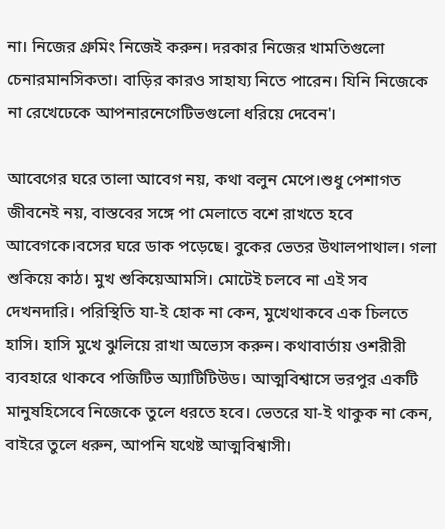না। নিজের গ্রুমিং নিজেই করুন। দরকার নিজের খামতিগুলো চেনারমানসিকতা। বাড়ির কারও সাহায্য নিতে পারেন। যিনি নিজেকে না রেখেঢেকে আপনারনেগেটিভগুলো ধরিয়ে দেবেন'।

আবেগের ঘরে তালা আবেগ নয়, কথা বলুন মেপে।শুধু পেশাগত জীবনেই নয়, বাস্তবের সঙ্গে পা মেলাতে বশে রাখতে হবে আবেগকে।বসের ঘরে ডাক পড়েছে। বুকের ভেতর উথালপাথাল। গলা শুকিয়ে কাঠ। মুখ শুকিয়েআমসি। মোটেই চলবে না এই সব দেখনদারি। পরিস্থিতি যা-ই হোক না কেন, মুখেথাকবে এক চিলতে হাসি। হাসি মুখে ঝুলিয়ে রাখা অভ্যেস করুন। কথাবার্তায় ওশরীরী ব্যবহারে থাকবে পজিটিভ অ্যাটিটিউড। আত্মবিশ্বাসে ভরপুর একটি মানুষহিসেবে নিজেকে তুলে ধরতে হবে। ভেতরে যা-ই থাকুক না কেন, বাইরে তুলে ধরুন, আপনি যথেষ্ট আত্মবিশ্বাসী।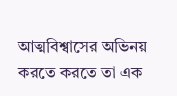আত্মবিশ্বাসের অভিনয় করতে করতে তা এক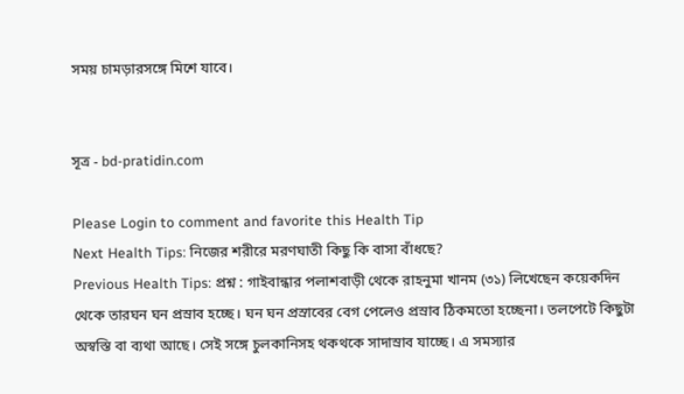সময় চামড়ারসঙ্গে মিশে যাবে।


সূত্র - bd-pratidin.com

Please Login to comment and favorite this Health Tip
Next Health Tips: নিজের শরীরে মরণঘাতী কিছু কি বাসা বাঁধছে?
Previous Health Tips: প্রশ্ন : গাইবান্ধার পলাশবাড়ী থেকে রাহনুমা খানম (৩১) লিখেছেন কয়েকদিন থেকে তারঘন ঘন প্রস্রাব হচ্ছে। ঘন ঘন প্রস্রাবের বেগ পেলেও প্রস্রাব ঠিকমতো হচ্ছেনা। তলপেটে কিছুটা অস্বস্তি বা ব্যথা আছে। সেই সঙ্গে চুলকানিসহ থকথকে সাদাস্রাব যাচ্ছে। এ সমস্যার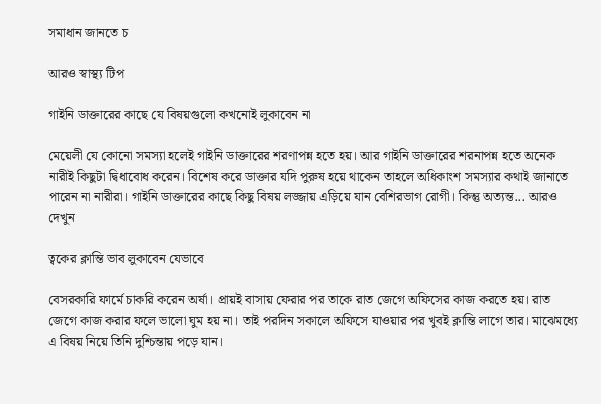সমাধান জানতে চ

আরও স্বাস্থ্য টিপ

গাইনি ডাক্তারের কাছে যে বিষয়গুলো কখনোই লুকাবেন না

মেয়েলী যে কোনো সমস্যা হলেই গাইনি ডাক্তারের শরণাপন্ন হতে হয়। আর গাইনি ডাক্তারের শরনাপন্ন হতে অনেক নারীই কিছুটা দ্বিধাবোধ করেন। বিশেষ করে ডাক্তার যদি পুরুষ হয়ে থাকেন তাহলে অধিকাংশ সমস্যার কথাই জানাতে পারেন না নারীরা। গাইনি ডাক্তারের কাছে কিছু বিষয় লজ্জায় এড়িয়ে যান বেশিরভাগ রোগী। কিন্তু অত্যন্ত... আরও দেখুন

ত্বকের ক্লান্তি ভাব লুকাবেন যেভাবে

বেসরকারি ফার্মে চাকরি করেন অর্ষা। প্রায়ই বাসায় ফেরার পর তাকে রাত জেগে অফিসের কাজ করতে হয়। রাত জেগে কাজ করার ফলে ভালো ঘুম হয় না। তাই পরদিন সকালে অফিসে যাওয়ার পর খুবই ক্লান্তি লাগে তার। মাঝেমধ্যে এ বিষয় নিয়ে তিনি দুশ্চিন্তায় পড়ে যান।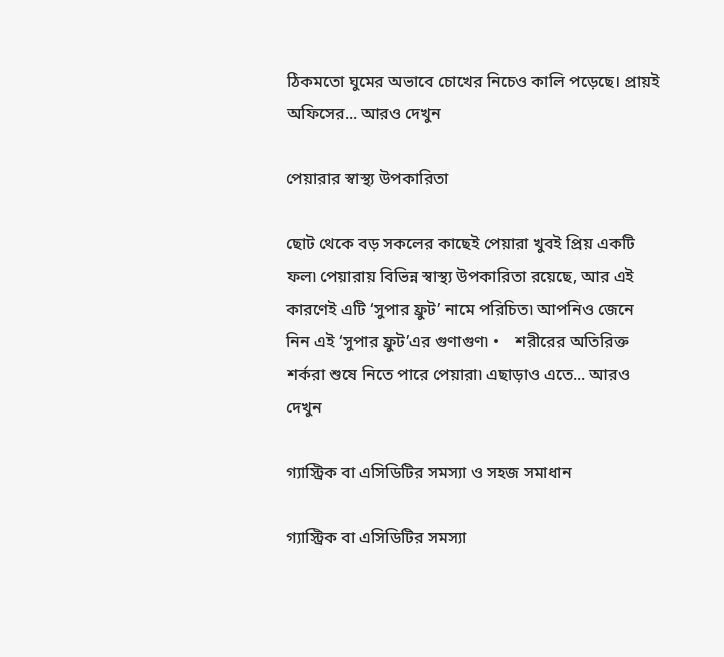ঠিকমতো ঘুমের অভাবে চোখের নিচেও কালি পড়েছে। প্রায়ই অফিসের... আরও দেখুন

পেয়ারার স্বাস্থ্য উপকারিতা

ছোট থেকে বড় সকলের কাছেই পেয়ারা খুবই প্রিয় একটি ফল৷ পেয়ারায় বিভিন্ন স্বাস্থ্য উপকারিতা রয়েছে, আর এই কারণেই এটি ‘সুপার ফ্রুট’ নামে পরিচিত৷ আপনিও জেনে নিন এই ‘সুপার ফ্রুট’এর গুণাগুণ৷ •    শরীরের অতিরিক্ত শর্করা শুষে নিতে পারে পেয়ারা৷ এছাড়াও এতে... আরও দেখুন

গ্যাস্ট্রিক বা এসিডিটির সমস্যা ও সহজ সমাধান

গ্যাস্ট্রিক বা এসিডিটির সমস্যা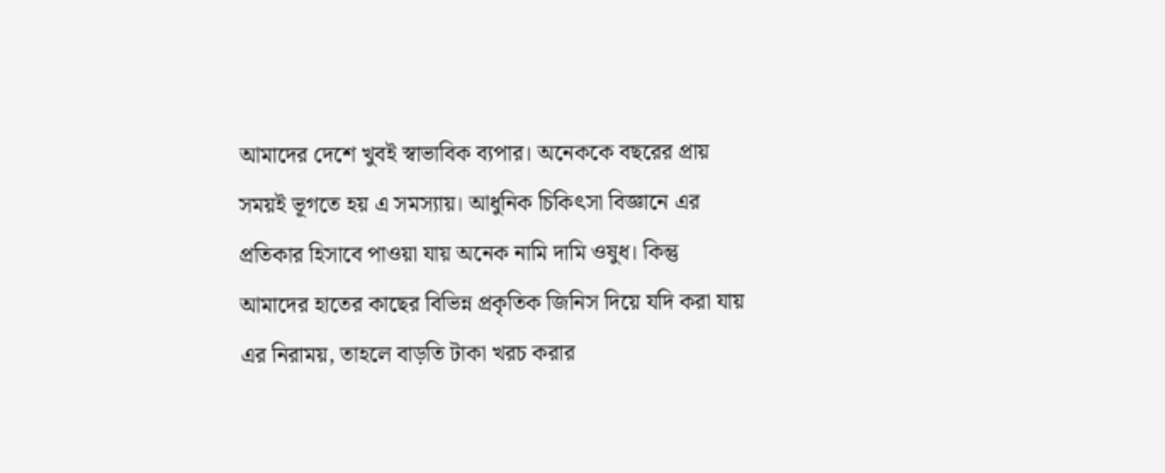আমাদের দেশে খুবই স্বাভাবিক ব্যপার। অনেককে বছরের প্রায় সময়ই ভূগতে হয় এ সমস্যায়। আধুনিক চিকিৎসা বিজ্ঞানে এর প্রতিকার হিসাবে পাওয়া যায় অনেক নামি দামি ওষুধ। কিন্তু আমাদের হাতের কাছের বিভিন্ন প্রকৃতিক জিনিস দিয়ে যদি করা যায় এর নিরাময়, তাহলে বাড়তি টাকা খরচ করার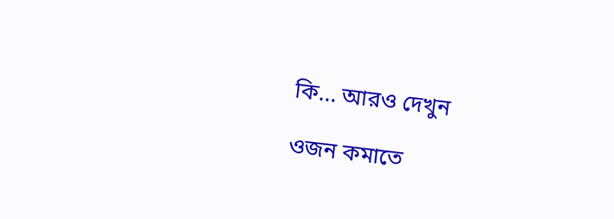কি... আরও দেখুন

ওজন কমাতে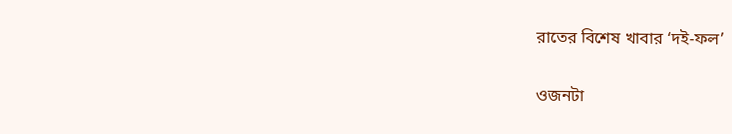রাতের বিশেষ খাবার ‘দই-ফল’

ওজনটা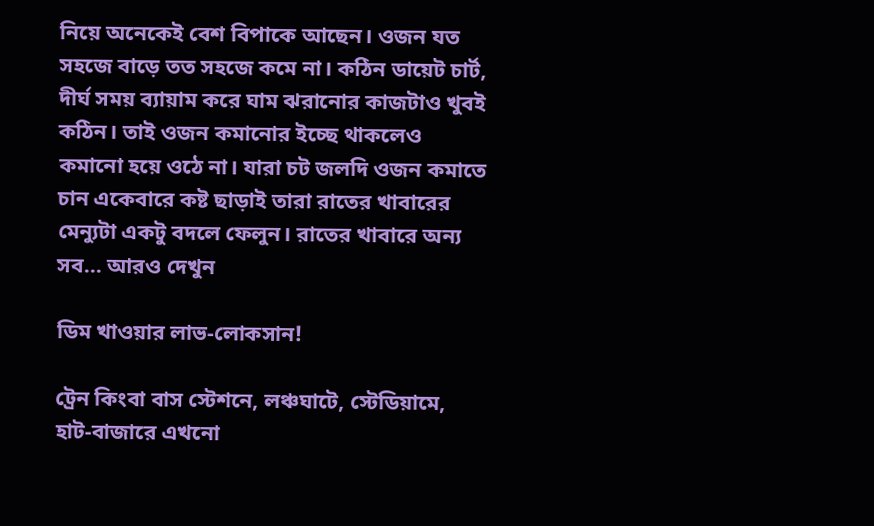নিয়ে অনেকেই বেশ বিপাকে আছেন। ওজন যত সহজে বাড়ে তত সহজে কমে না। কঠিন ডায়েট চার্ট, দীর্ঘ সময় ব্যায়াম করে ঘাম ঝরানোর কাজটাও খুবই কঠিন। তাই ওজন কমানোর ইচ্ছে থাকলেও কমানো হয়ে ওঠে না। যারা চট জলদি ওজন কমাতে চান একেবারে কষ্ট ছাড়াই তারা রাতের খাবারের মেন্যুটা একটু বদলে ফেলুন। রাতের খাবারে অন্য সব... আরও দেখুন

ডিম খাওয়ার লাভ-লোকসান!

ট্রেন কিংবা বাস স্টেশনে, লঞ্চঘাটে, স্টেডিয়ামে, হাট-বাজারে এখনো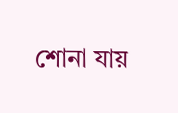শোনা যায়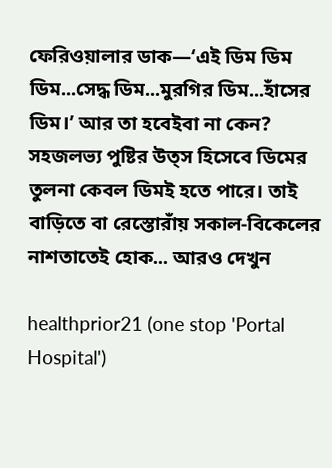ফেরিওয়ালার ডাক—‘এই ডিম ডিম ডিম...সেদ্ধ ডিম...মুরগির ডিম...হাঁসের ডিম।’ আর তা হবেইবা না কেন? সহজলভ্য পুষ্টির উত্স হিসেবে ডিমের তুলনা কেবল ডিমই হতে পারে। তাই বাড়িতে বা রেস্তোরাঁয় সকাল-বিকেলের নাশতাতেই হোক... আরও দেখুন

healthprior21 (one stop 'Portal Hospital')